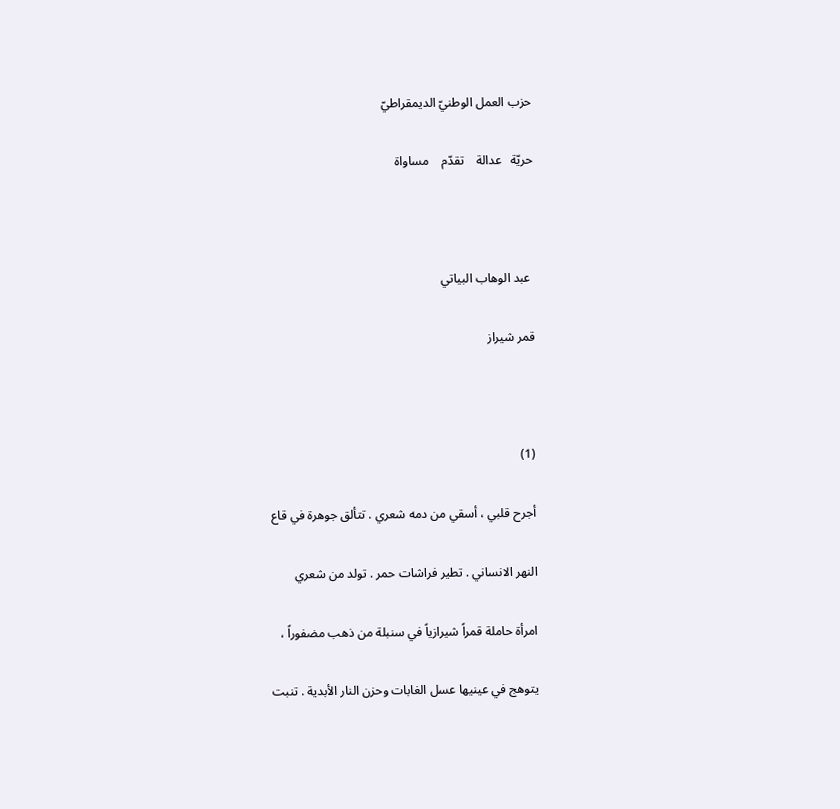حزب العمل الوطنيّ الديمقراطيّ

حريّة   عدالة    تقدّم    مساواة



 عبد الوهاب البياتي

قمر شيراز



(1)

أجرح قلبي ، أسقي من دمه شعري . تتألق جوهرة في قاع

النهر الانساني . تطير فراشات حمر . تولد من شعري

امرأة حاملة قمراً شيرازياً في سنبلة من ذهب مضفوراً ،

يتوهج في عينيها عسل الغابات وحزن النار الأبدية . تنبت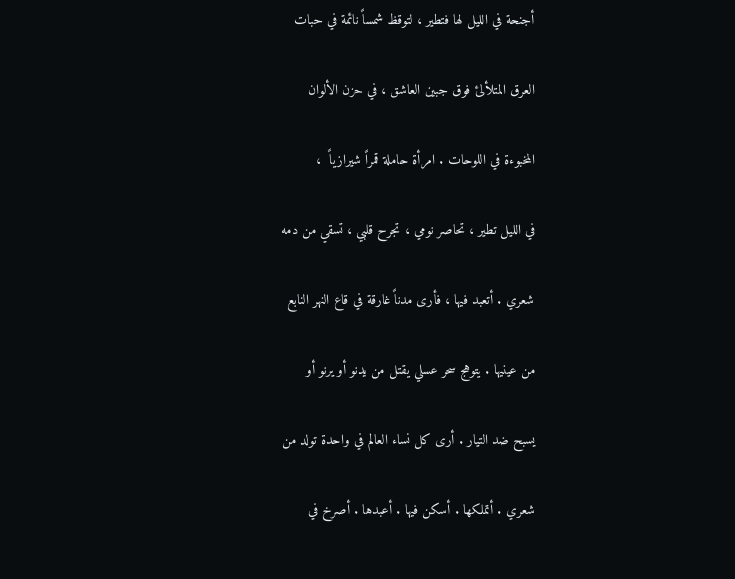أجنحة في الليل لها فتطير ، لتوقظ شمساً نائمة في حبات

العرق المتلألئ فوق جبين العاشق ، في حزن الألوان

المخبوءة في اللوحات . امرأة حاملة قمراً شيرازياً  ،

في الليل تطير ، تحاصر نومي ، تجرح قلبي ، تسقي من دمه

شعري . أتعبد فيها ، فأرى مدناً غارقة في قاع النهر النابع

من عينيها . يتوهج سحر عسلي يقتل من يدنو أو يرنو أو

يسبح ضد التيار . أرى كل نساء العالم في واحدة تولد من

شعري . أتملكها . أسكن فيها . أعبدها . أصرخ في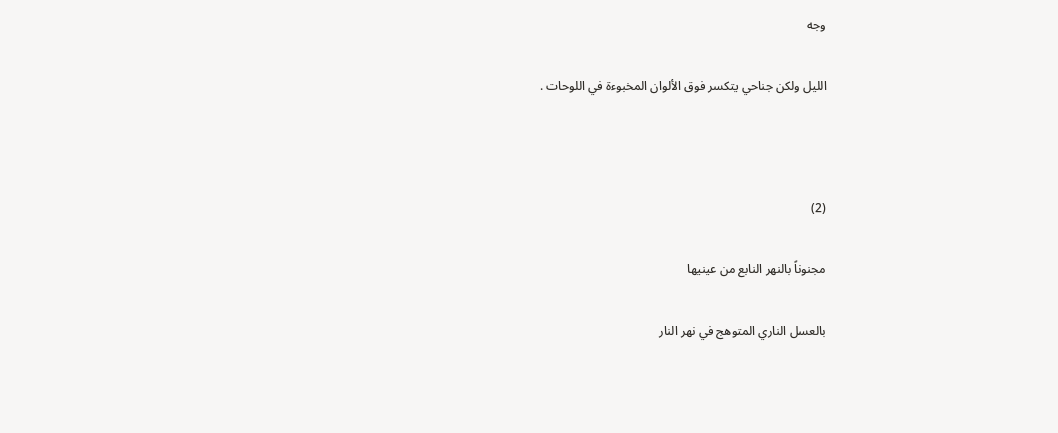وجه

الليل ولكن جناحي يتكسر فوق الألوان المخبوءة في اللوحات .



(2)

مجنوناً بالنهر النابع من عينيها

بالعسل الناري المتوهج في نهر النار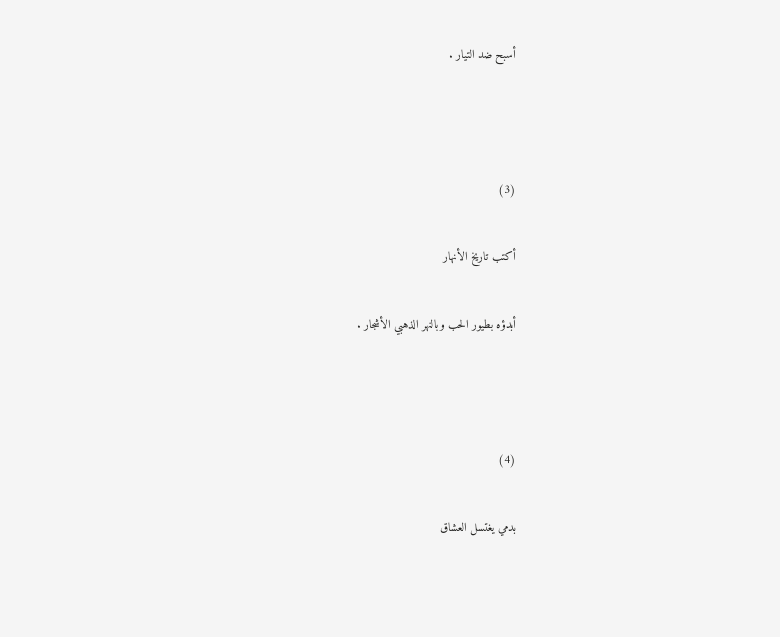أسبح ضد التيار .



(3)

أكتب تاريخ الأنهار

أبدؤه بطيور الحب وبالنهر الذهبي الأشجار .



(4)

بدمي يغتسل العشاق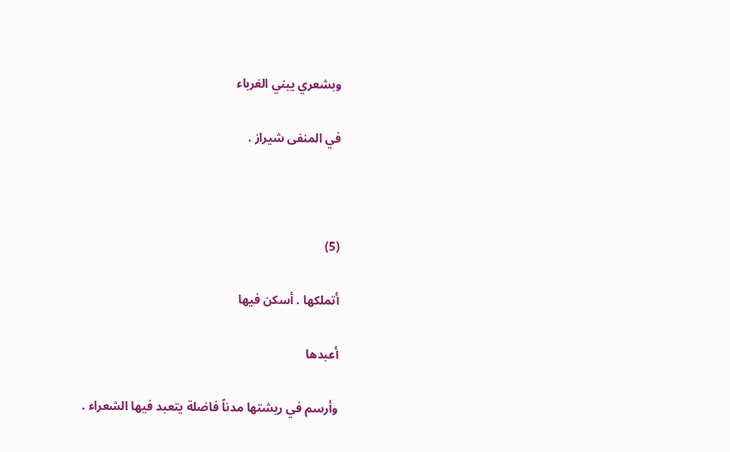وبشعري يبني الغرباء

في المنفى شيراز .



(5)

أتملكها . أسكن فيها

أعبدها

وأرسم في ريشتها مدناً فاضلة يتعبد فيها الشعراء .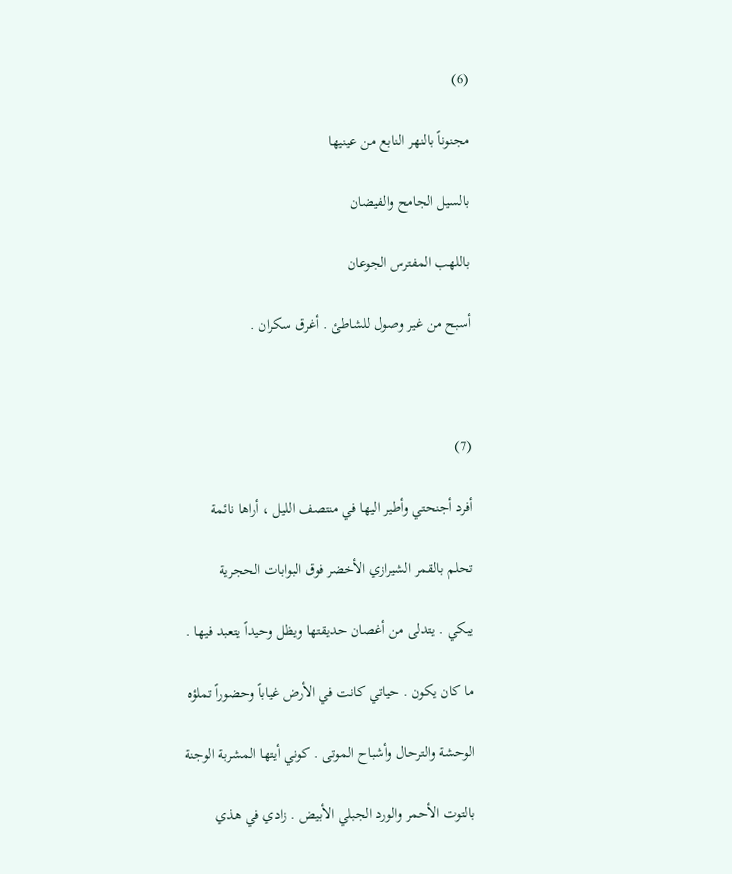(6)

مجنوناً بالنهر النابع من عينيها

بالسيل الجامح والفيضان

باللهب المفترس الجوعان

أسبح من غير وصول للشاطئ . أغرق سكران .



(7)

أفرد أجنحتي وأطير اليها في منتصف الليل ، أراها نائمة

تحلم بالقمر الشيرازي الأخضر فوق البوابات الحجرية

يبكي . يتدلى من أغصان حديقتها ويظل وحيداً يتعبد فيها .

ما كان يكون . حياتي كانت في الأرض غياباً وحضوراً تملؤه

الوحشة والترحال وأشباح الموتى . كوني أيتها المشربة الوجنة

بالتوت الأحمر والورد الجبلي الأبيض . زادي في هذي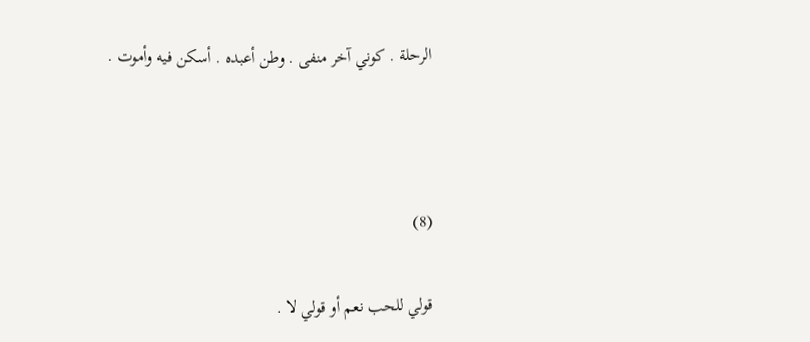الرحلة . كوني آخر منفى . وطن أعبده . أسكن فيه وأموت .



(8)

قولي للحب نعم أو قولي لا .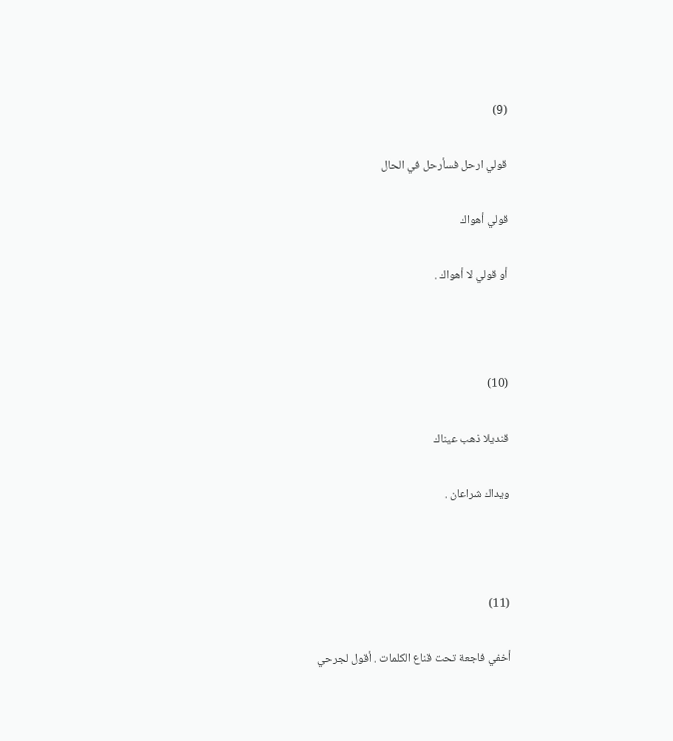(9)

قولي ارحل فسأرحل في الحال

قولي أهواك

أو قولي لا أهواك .



(10)

قنديلا ذهب عيناك

ويداك شراعان .



(11)

أخفي فاجعة تحت قناع الكلمات . أقول لجرحي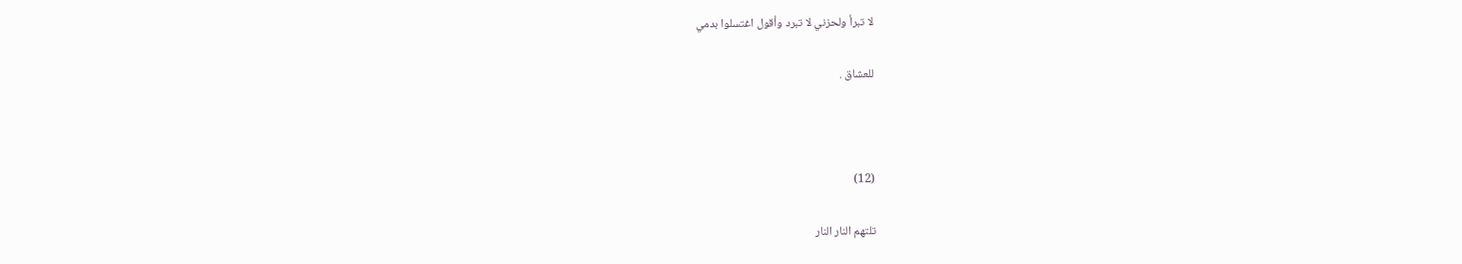لا تبرأ ولحزني لا تبرد وأقول اغتسلوا بدمي

للعشاق .



(12)

تلتهم النار النار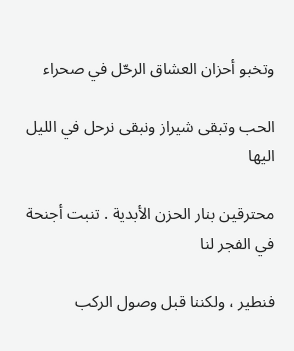وتخبو أحزان العشاق الرحّل في صحراء

الحب وتبقى شيراز ونبقى نرحل في الليل اليها

محترقين بنار الحزن الأبدية . تنبت أجنحة في الفجر لنا

فنطير ، ولكننا قبل وصول الركب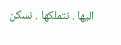اليها . نتملكها . نسكن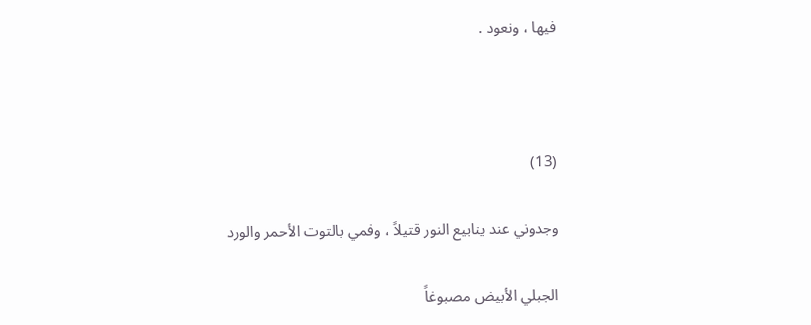فيها ، ونعود .



(13)

وجدوني عند ينابيع النور قتيلاً ، وفمي بالتوت الأحمر والورد

الجبلي الأبيض مصبوغاً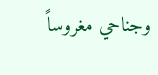وجناحي مغروساً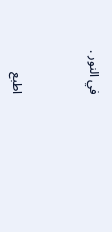في النور .



اطبع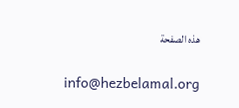هذه الصفحة

info@hezbelamal.org